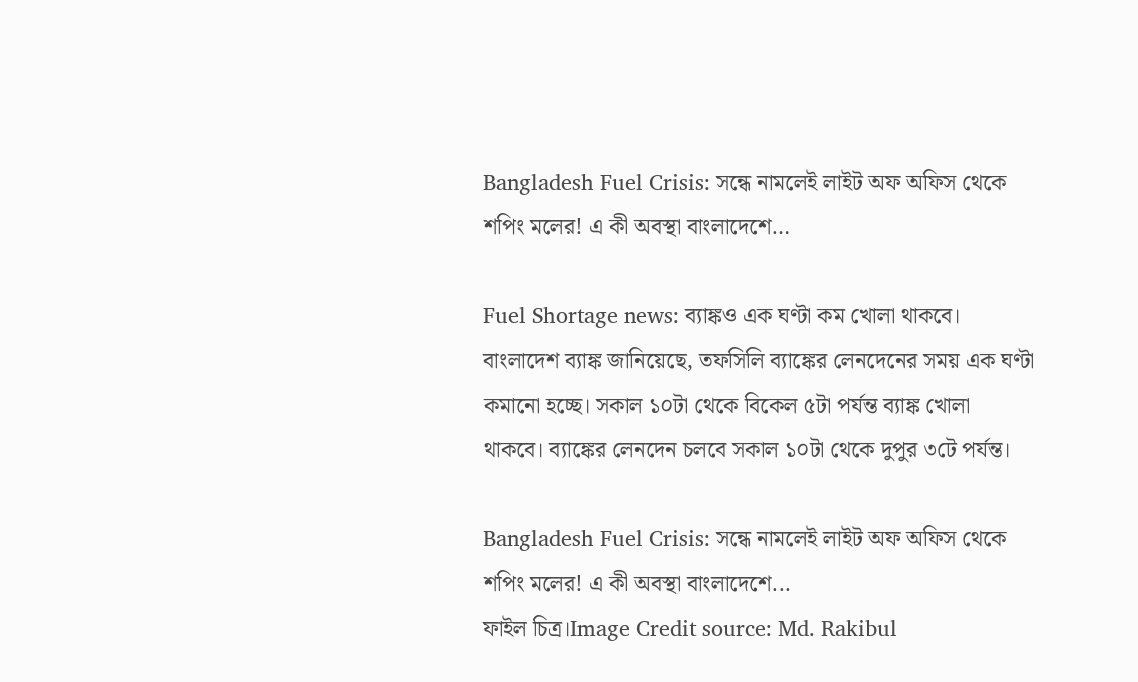Bangladesh Fuel Crisis: সন্ধে নামলেই লাইট অফ অফিস থেকে শপিং মলের! এ কী অবস্থা বাংলাদেশে…

Fuel Shortage news: ব্যাঙ্কও এক ঘণ্টা কম খোলা থাকবে। বাংলাদেশ ব্যাঙ্ক জানিয়েছে, তফসিলি ব্যাঙ্কের লেনদেনের সময় এক ঘণ্টা কমানো হচ্ছে। সকাল ১০টা থেকে বিকেল ৫টা পর্যন্ত ব্যাঙ্ক খোলা থাকবে। ব্যাঙ্কের লেনদেন চলবে সকাল ১০টা থেকে দুপুর ৩টে পর্যন্ত।

Bangladesh Fuel Crisis: সন্ধে নামলেই লাইট অফ অফিস থেকে শপিং মলের! এ কী অবস্থা বাংলাদেশে...
ফাইল চিত্র।Image Credit source: Md. Rakibul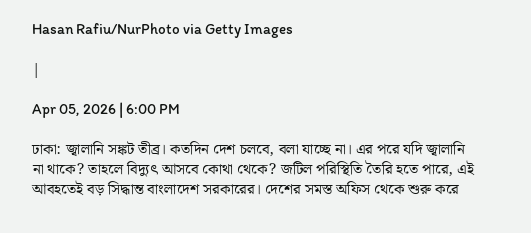Hasan Rafiu/NurPhoto via Getty Images

|

Apr 05, 2026 | 6:00 PM

ঢাকা: জ্বালানি সঙ্কট তীব্র। কতদিন দেশ চলবে, বলা যাচ্ছে না। এর পরে যদি জ্বালানি না থাকে? তাহলে বিদ্যুৎ আসবে কোথা থেকে? জটিল পরিস্থিতি তৈরি হতে পারে, এই আবহতেই বড় সিদ্ধান্ত বাংলাদেশ সরকারের। দেশের সমস্ত অফিস থেকে শুরু করে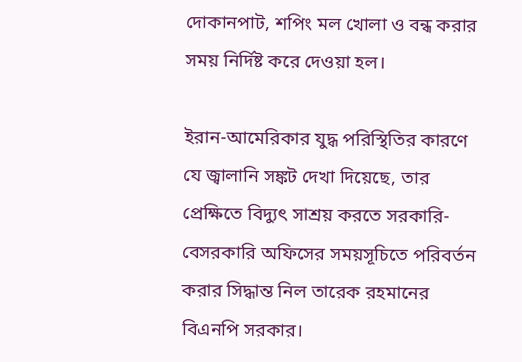দোকানপাট, শপিং মল খোলা ও বন্ধ করার সময় নির্দিষ্ট করে দেওয়া হল।

ইরান-আমেরিকার যুদ্ধ পরিস্থিতির কারণে যে জ্বালানি সঙ্কট দেখা দিয়েছে, তার প্রেক্ষিতে বিদ্যুৎ সাশ্রয় করতে সরকারি-বেসরকারি অফিসের সময়সূচিতে পরিবর্তন করার সিদ্ধান্ত নিল তারেক রহমানের বিএনপি সরকার।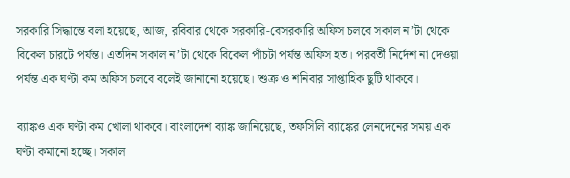সরকারি সিদ্ধান্তে বলা হয়েছে, আজ, রবিবার থেকে সরকারি-বেসরকারি অফিস চলবে সকাল ন’টা থেকে বিকেল চারটে পর্যন্ত। এতদিন সকাল ন’টা থেকে বিকেল পাঁচটা পর্যন্ত অফিস হত। পরবর্তী নির্দেশ না দেওয়া পর্যন্ত এক ঘণ্টা কম অফিস চলবে বলেই জানানো হয়েছে। শুক্র ও শনিবার সাপ্তাহিক ছুটি থাকবে।

ব্যাঙ্কও এক ঘণ্টা কম খোলা থাকবে। বাংলাদেশ ব্যাঙ্ক জানিয়েছে, তফসিলি ব্যাঙ্কের লেনদেনের সময় এক ঘণ্টা কমানো হচ্ছে। সকাল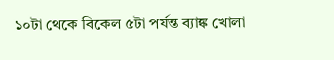১০টা থেকে বিকেল ৫টা পর্যন্ত ব্যাঙ্ক খোলা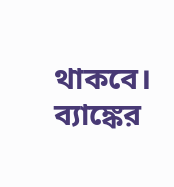থাকবে। ব্যাঙ্কের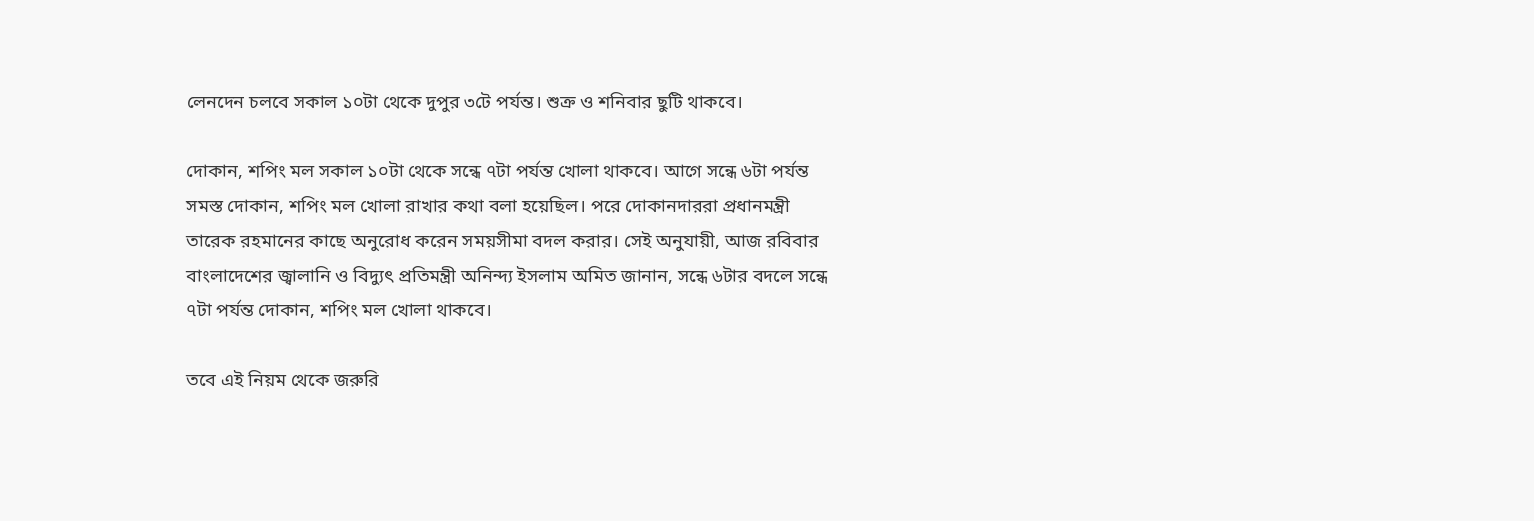লেনদেন চলবে সকাল ১০টা থেকে দুপুর ৩টে পর্যন্ত। শুক্র ও শনিবার ছুটি থাকবে।

দোকান, শপিং মল সকাল ১০টা থেকে সন্ধে ৭টা পর্যন্ত খোলা থাকবে। আগে সন্ধে ৬টা পর্যন্ত সমস্ত দোকান, শপিং মল খোলা রাখার কথা বলা হয়েছিল। পরে দোকানদাররা প্রধানমন্ত্রী তারেক রহমানের কাছে অনুরোধ করেন সময়সীমা বদল করার। সেই অনুযায়ী, আজ রবিবার বাংলাদেশের জ্বালানি ও বিদ্যুৎ প্রতিমন্ত্রী অনিন্দ্য ইসলাম অমিত জানান, সন্ধে ৬টার বদলে সন্ধে ৭টা পর্যন্ত দোকান, শপিং মল খোলা থাকবে।

তবে এই নিয়ম থেকে জরুরি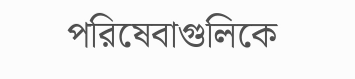পরিষেবাগুলিকে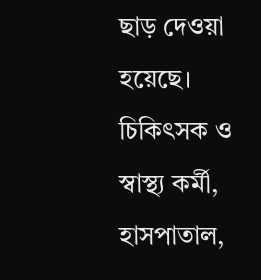ছাড় দেওয়া হয়েছে। চিকিৎসক ও স্বাস্থ্য কর্মী, হাসপাতাল,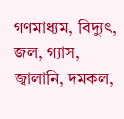গণমাধ্যম, বিদ্যুৎ, জল, গ্যাস, জ্বালানি, দমকল,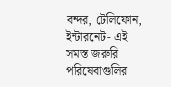বন্দর, টেলিফোন, ইন্টারনেট- এই সমস্ত জরুরি পরিষেবাগুলির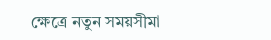ক্ষেত্রে নতুন সময়সীমা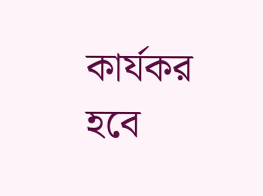কার্যকর হবে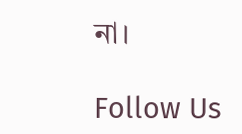না।

Follow Us